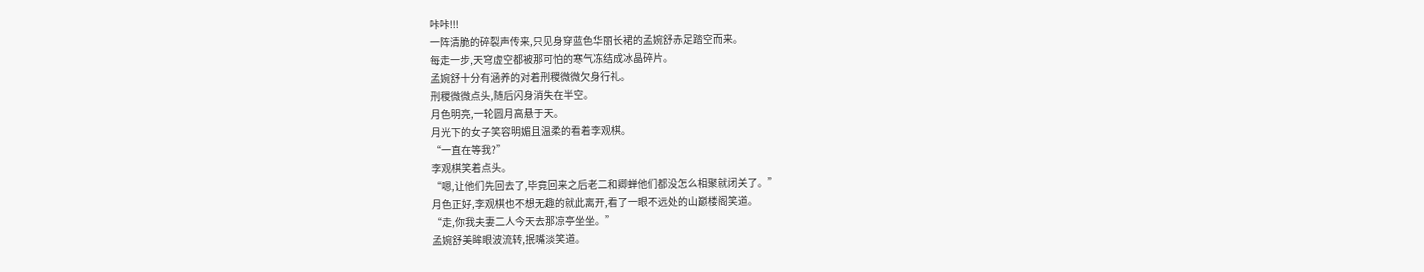咔咔!!!
一阵清脆的碎裂声传来,只见身穿蓝色华丽长裙的孟婉舒赤足踏空而来。
每走一步,天穹虚空都被那可怕的寒气冻结成冰晶碎片。
孟婉舒十分有涵养的对着刑稷微微欠身行礼。
刑稷微微点头,随后闪身消失在半空。
月色明亮,一轮圆月高悬于天。
月光下的女子笑容明媚且温柔的看着李观棋。
“一直在等我?”
李观棋笑着点头。
“嗯,让他们先回去了,毕竟回来之后老二和卿蝉他们都没怎么相聚就闭关了。”
月色正好,李观棋也不想无趣的就此离开,看了一眼不远处的山巅楼阁笑道。
“走,你我夫妻二人今天去那凉亭坐坐。”
孟婉舒美眸眼波流转,抿嘴淡笑道。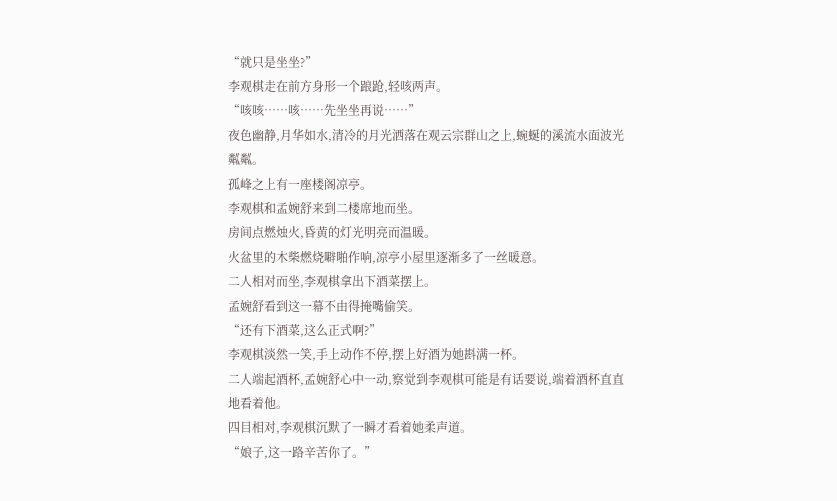“就只是坐坐?”
李观棋走在前方身形一个踉跄,轻咳两声。
“咳咳……咳……先坐坐再说……”
夜色幽静,月华如水,清冷的月光洒落在观云宗群山之上,蜿蜒的溪流水面波光粼粼。
孤峰之上有一座楼阁凉亭。
李观棋和孟婉舒来到二楼席地而坐。
房间点燃烛火,昏黄的灯光明亮而温暖。
火盆里的木柴燃烧噼啪作响,凉亭小屋里逐渐多了一丝暖意。
二人相对而坐,李观棋拿出下酒菜摆上。
孟婉舒看到这一幕不由得掩嘴偷笑。
“还有下酒菜,这么正式啊?”
李观棋淡然一笑,手上动作不停,摆上好酒为她斟满一杯。
二人端起酒杯,孟婉舒心中一动,察觉到李观棋可能是有话要说,端着酒杯直直地看着他。
四目相对,李观棋沉默了一瞬才看着她柔声道。
“娘子,这一路辛苦你了。”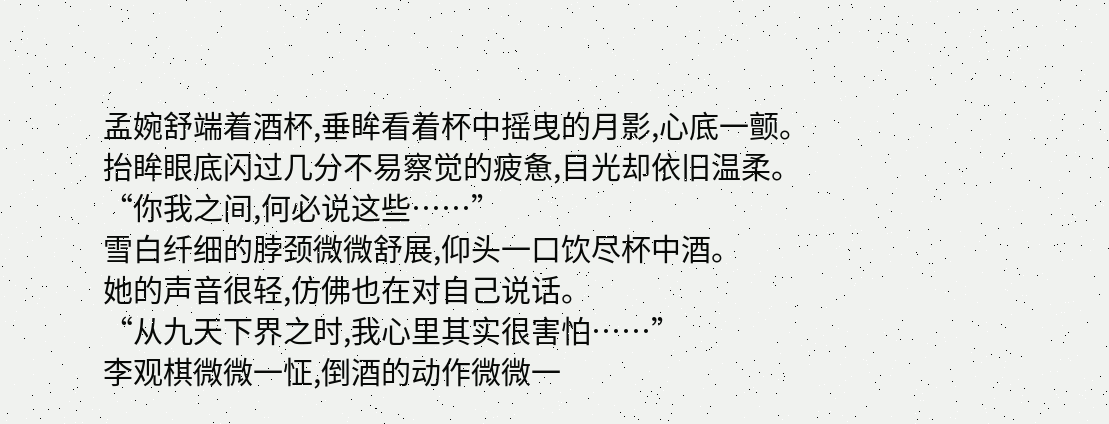孟婉舒端着酒杯,垂眸看着杯中摇曳的月影,心底一颤。
抬眸眼底闪过几分不易察觉的疲惫,目光却依旧温柔。
“你我之间,何必说这些……”
雪白纤细的脖颈微微舒展,仰头一口饮尽杯中酒。
她的声音很轻,仿佛也在对自己说话。
“从九天下界之时,我心里其实很害怕……”
李观棋微微一怔,倒酒的动作微微一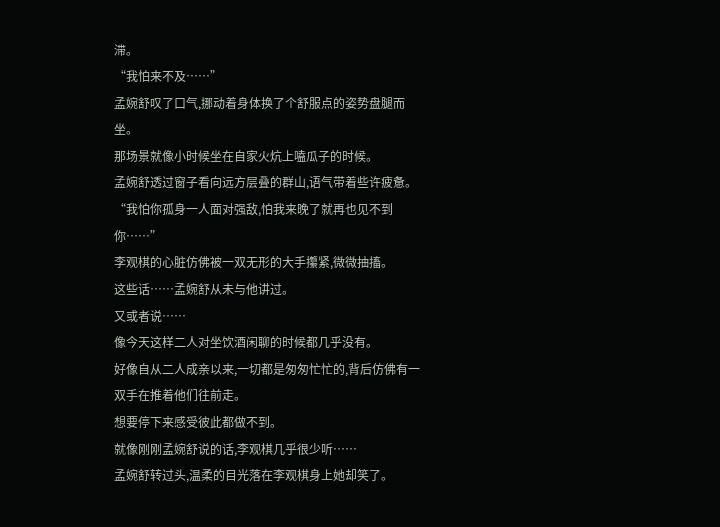滞。
“我怕来不及……”
孟婉舒叹了口气,挪动着身体换了个舒服点的姿势盘腿而坐。
那场景就像小时候坐在自家火炕上嗑瓜子的时候。
孟婉舒透过窗子看向远方层叠的群山,语气带着些许疲惫。
“我怕你孤身一人面对强敌,怕我来晚了就再也见不到你……”
李观棋的心脏仿佛被一双无形的大手攥紧,微微抽搐。
这些话……孟婉舒从未与他讲过。
又或者说……
像今天这样二人对坐饮酒闲聊的时候都几乎没有。
好像自从二人成亲以来,一切都是匆匆忙忙的,背后仿佛有一双手在推着他们往前走。
想要停下来感受彼此都做不到。
就像刚刚孟婉舒说的话,李观棋几乎很少听……
孟婉舒转过头,温柔的目光落在李观棋身上她却笑了。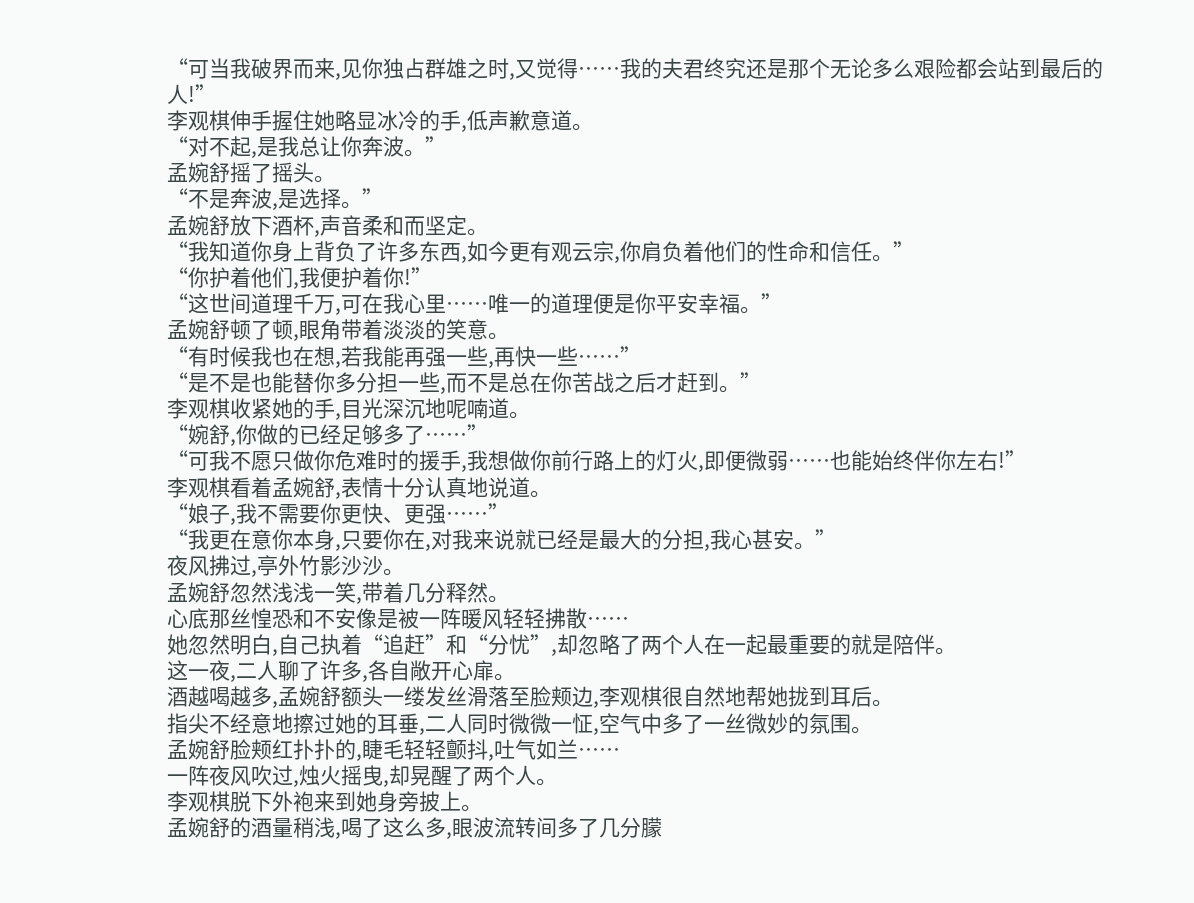“可当我破界而来,见你独占群雄之时,又觉得……我的夫君终究还是那个无论多么艰险都会站到最后的人!”
李观棋伸手握住她略显冰冷的手,低声歉意道。
“对不起,是我总让你奔波。”
孟婉舒摇了摇头。
“不是奔波,是选择。”
孟婉舒放下酒杯,声音柔和而坚定。
“我知道你身上背负了许多东西,如今更有观云宗,你肩负着他们的性命和信任。”
“你护着他们,我便护着你!”
“这世间道理千万,可在我心里……唯一的道理便是你平安幸福。”
孟婉舒顿了顿,眼角带着淡淡的笑意。
“有时候我也在想,若我能再强一些,再快一些……”
“是不是也能替你多分担一些,而不是总在你苦战之后才赶到。”
李观棋收紧她的手,目光深沉地呢喃道。
“婉舒,你做的已经足够多了……”
“可我不愿只做你危难时的援手,我想做你前行路上的灯火,即便微弱……也能始终伴你左右!”
李观棋看着孟婉舒,表情十分认真地说道。
“娘子,我不需要你更快、更强……”
“我更在意你本身,只要你在,对我来说就已经是最大的分担,我心甚安。”
夜风拂过,亭外竹影沙沙。
孟婉舒忽然浅浅一笑,带着几分释然。
心底那丝惶恐和不安像是被一阵暖风轻轻拂散……
她忽然明白,自己执着“追赶”和“分忧”,却忽略了两个人在一起最重要的就是陪伴。
这一夜,二人聊了许多,各自敞开心扉。
酒越喝越多,孟婉舒额头一缕发丝滑落至脸颊边,李观棋很自然地帮她拢到耳后。
指尖不经意地擦过她的耳垂,二人同时微微一怔,空气中多了一丝微妙的氛围。
孟婉舒脸颊红扑扑的,睫毛轻轻颤抖,吐气如兰……
一阵夜风吹过,烛火摇曳,却晃醒了两个人。
李观棋脱下外袍来到她身旁披上。
孟婉舒的酒量稍浅,喝了这么多,眼波流转间多了几分朦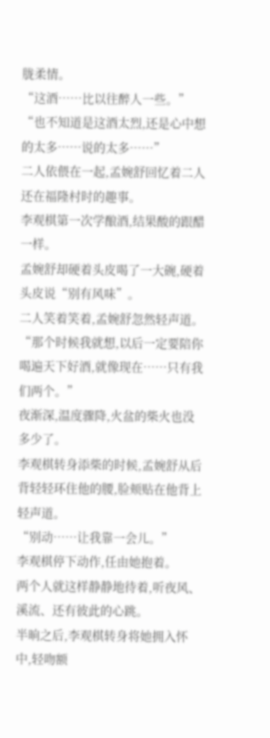胧柔情。
“这酒……比以往醉人一些。”
“也不知道是这酒太烈,还是心中想的太多……说的太多……”
二人依偎在一起,孟婉舒回忆着二人还在福隆村时的趣事。
李观棋第一次学酿酒,结果酸的跟醋一样。
孟婉舒却硬着头皮喝了一大碗,硬着头皮说“别有风味”。
二人笑着笑着,孟婉舒忽然轻声道。
“那个时候我就想,以后一定要陪你喝遍天下好酒,就像现在……只有我们两个。”
夜渐深,温度骤降,火盆的柴火也没多少了。
李观棋转身添柴的时候,孟婉舒从后背轻轻环住他的腰,脸颊贴在他背上轻声道。
“别动……让我靠一会儿。”
李观棋停下动作,任由她抱着。
两个人就这样静静地待着,听夜风、溪流、还有彼此的心跳。
半晌之后,李观棋转身将她拥入怀中,轻吻额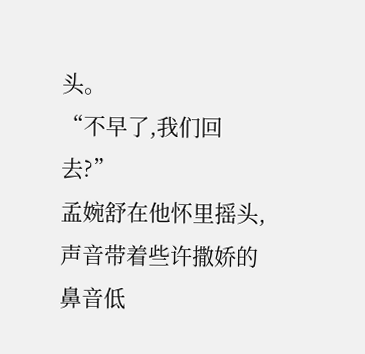头。
“不早了,我们回去?”
孟婉舒在他怀里摇头,声音带着些许撒娇的鼻音低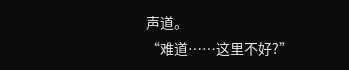声道。
“难道……这里不好?”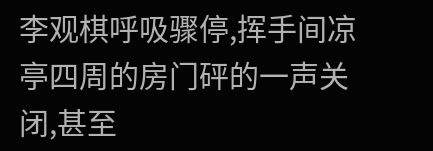李观棋呼吸骤停,挥手间凉亭四周的房门砰的一声关闭,甚至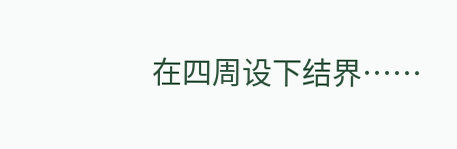在四周设下结界……